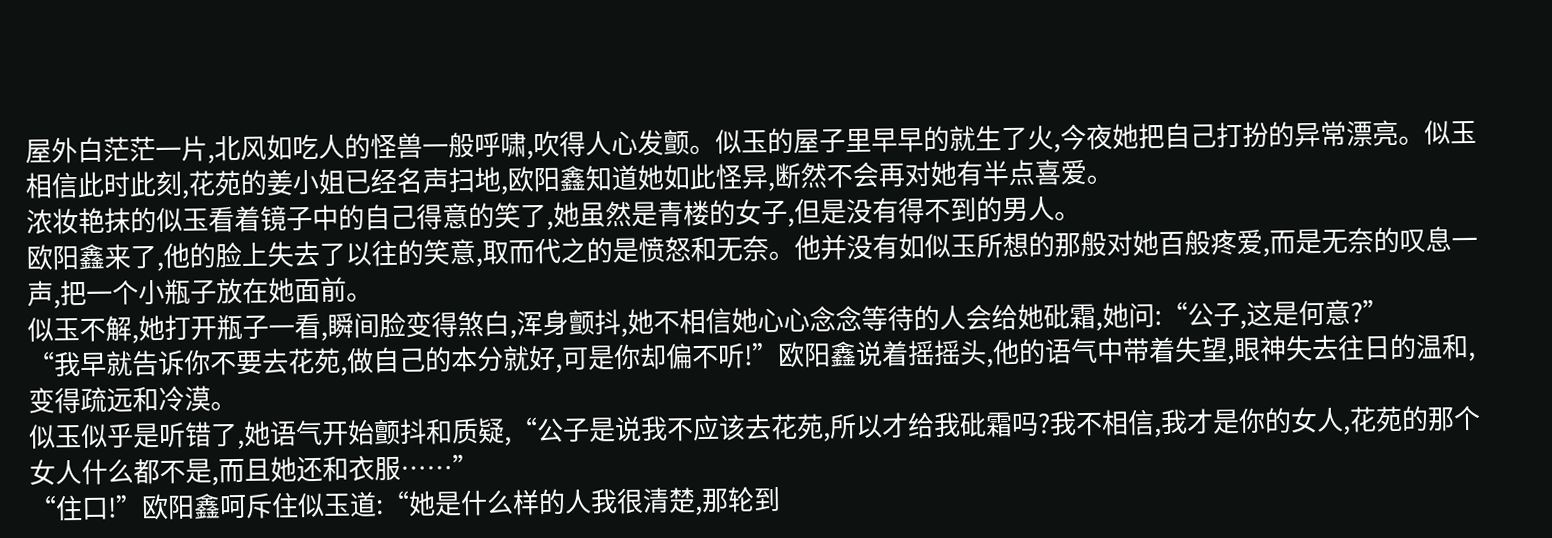屋外白茫茫一片,北风如吃人的怪兽一般呼啸,吹得人心发颤。似玉的屋子里早早的就生了火,今夜她把自己打扮的异常漂亮。似玉相信此时此刻,花苑的姜小姐已经名声扫地,欧阳鑫知道她如此怪异,断然不会再对她有半点喜爱。
浓妆艳抹的似玉看着镜子中的自己得意的笑了,她虽然是青楼的女子,但是没有得不到的男人。
欧阳鑫来了,他的脸上失去了以往的笑意,取而代之的是愤怒和无奈。他并没有如似玉所想的那般对她百般疼爱,而是无奈的叹息一声,把一个小瓶子放在她面前。
似玉不解,她打开瓶子一看,瞬间脸变得煞白,浑身颤抖,她不相信她心心念念等待的人会给她砒霜,她问:“公子,这是何意?”
“我早就告诉你不要去花苑,做自己的本分就好,可是你却偏不听!”欧阳鑫说着摇摇头,他的语气中带着失望,眼神失去往日的温和,变得疏远和冷漠。
似玉似乎是听错了,她语气开始颤抖和质疑,“公子是说我不应该去花苑,所以才给我砒霜吗?我不相信,我才是你的女人,花苑的那个女人什么都不是,而且她还和衣服……”
“住口!”欧阳鑫呵斥住似玉道:“她是什么样的人我很清楚,那轮到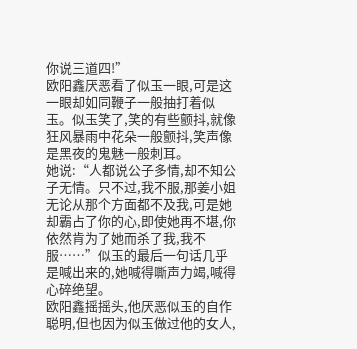你说三道四!”
欧阳鑫厌恶看了似玉一眼,可是这一眼却如同鞭子一般抽打着似玉。似玉笑了,笑的有些颤抖,就像狂风暴雨中花朵一般颤抖,笑声像是黑夜的鬼魅一般刺耳。
她说:“人都说公子多情,却不知公子无情。只不过,我不服,那姜小姐无论从那个方面都不及我,可是她却霸占了你的心,即使她再不堪,你依然肯为了她而杀了我,我不服……”似玉的最后一句话几乎是喊出来的,她喊得嘶声力竭,喊得心碎绝望。
欧阳鑫摇摇头,他厌恶似玉的自作聪明,但也因为似玉做过他的女人,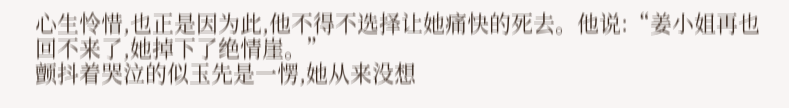心生怜惜,也正是因为此,他不得不选择让她痛快的死去。他说:“姜小姐再也回不来了,她掉下了绝情崖。”
颤抖着哭泣的似玉先是一愣,她从来没想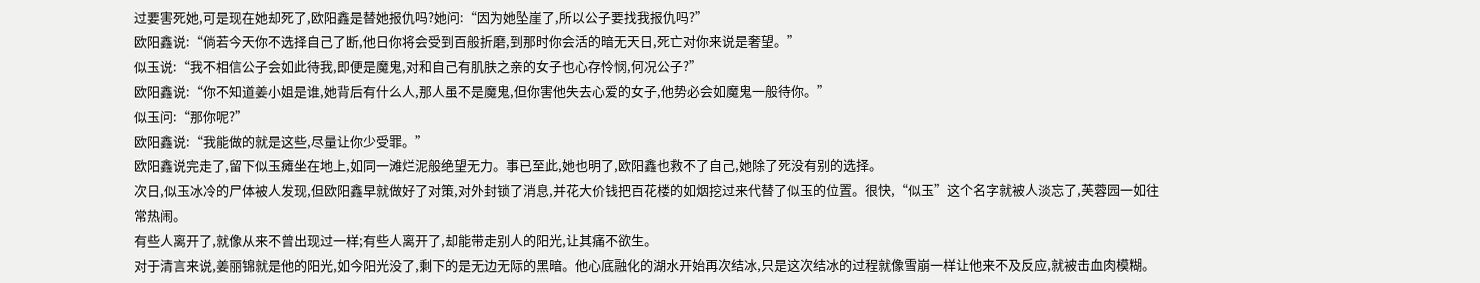过要害死她,可是现在她却死了,欧阳鑫是替她报仇吗?她问:“因为她坠崖了,所以公子要找我报仇吗?”
欧阳鑫说:“倘若今天你不选择自己了断,他日你将会受到百般折磨,到那时你会活的暗无天日,死亡对你来说是奢望。”
似玉说:“我不相信公子会如此待我,即便是魔鬼,对和自己有肌肤之亲的女子也心存怜悯,何况公子?”
欧阳鑫说:“你不知道姜小姐是谁,她背后有什么人,那人虽不是魔鬼,但你害他失去心爱的女子,他势必会如魔鬼一般待你。”
似玉问:“那你呢?”
欧阳鑫说:“我能做的就是这些,尽量让你少受罪。”
欧阳鑫说完走了,留下似玉瘫坐在地上,如同一滩烂泥般绝望无力。事已至此,她也明了,欧阳鑫也救不了自己,她除了死没有别的选择。
次日,似玉冰冷的尸体被人发现,但欧阳鑫早就做好了对策,对外封锁了消息,并花大价钱把百花楼的如烟挖过来代替了似玉的位置。很快,“似玉”这个名字就被人淡忘了,芙蓉园一如往常热闹。
有些人离开了,就像从来不曾出现过一样;有些人离开了,却能带走别人的阳光,让其痛不欲生。
对于清言来说,姜丽锦就是他的阳光,如今阳光没了,剩下的是无边无际的黑暗。他心底融化的湖水开始再次结冰,只是这次结冰的过程就像雪崩一样让他来不及反应,就被击血肉模糊。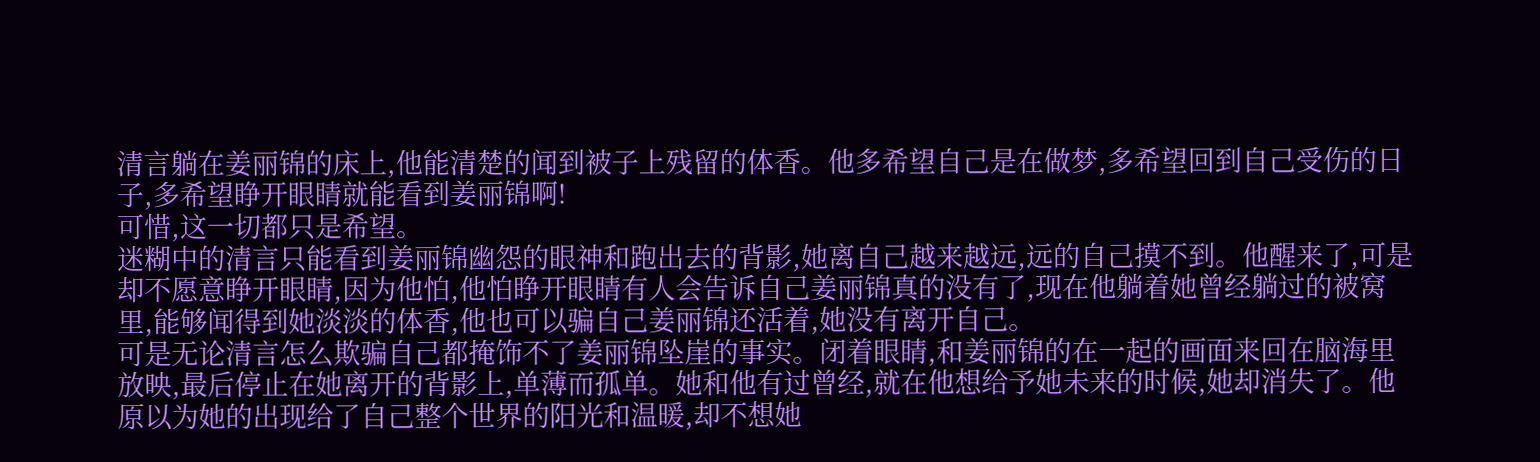清言躺在姜丽锦的床上,他能清楚的闻到被子上残留的体香。他多希望自己是在做梦,多希望回到自己受伤的日子,多希望睁开眼睛就能看到姜丽锦啊!
可惜,这一切都只是希望。
迷糊中的清言只能看到姜丽锦幽怨的眼神和跑出去的背影,她离自己越来越远,远的自己摸不到。他醒来了,可是却不愿意睁开眼睛,因为他怕,他怕睁开眼睛有人会告诉自己姜丽锦真的没有了,现在他躺着她曾经躺过的被窝里,能够闻得到她淡淡的体香,他也可以骗自己姜丽锦还活着,她没有离开自己。
可是无论清言怎么欺骗自己都掩饰不了姜丽锦坠崖的事实。闭着眼睛,和姜丽锦的在一起的画面来回在脑海里放映,最后停止在她离开的背影上,单薄而孤单。她和他有过曾经,就在他想给予她未来的时候,她却消失了。他原以为她的出现给了自己整个世界的阳光和温暖,却不想她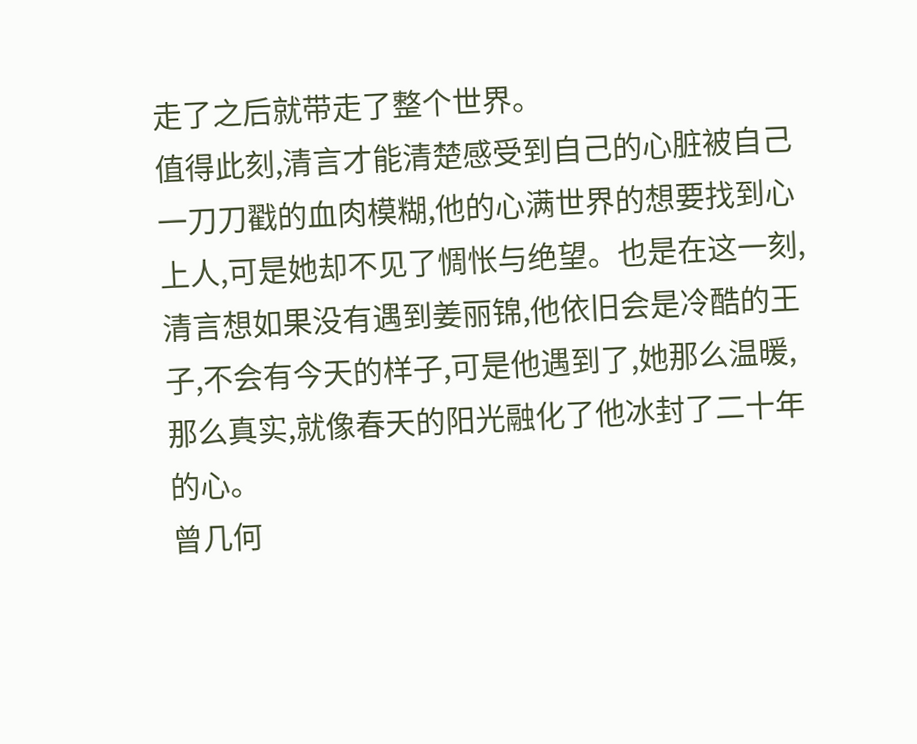走了之后就带走了整个世界。
值得此刻,清言才能清楚感受到自己的心脏被自己一刀刀戳的血肉模糊,他的心满世界的想要找到心上人,可是她却不见了惆怅与绝望。也是在这一刻,清言想如果没有遇到姜丽锦,他依旧会是冷酷的王子,不会有今天的样子,可是他遇到了,她那么温暖,那么真实,就像春天的阳光融化了他冰封了二十年的心。
曾几何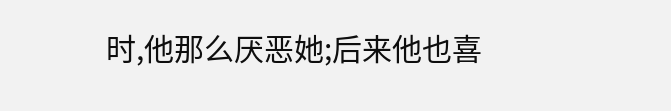时,他那么厌恶她;后来他也喜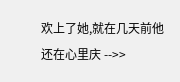欢上了她,就在几天前他还在心里庆 -->>